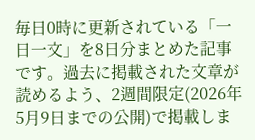毎日0時に更新されている「一日一文」を8日分まとめた記事です。過去に掲載された文章が読めるよう、2週間限定(2026年5月9日までの公開)で掲載しま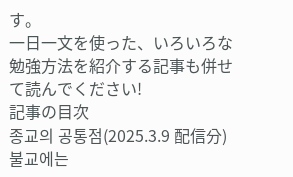す。
一日一文を使った、いろいろな勉強方法を紹介する記事も併せて読んでください!
記事の目次
종교의 공통점(2025.3.9 配信分)
불교에는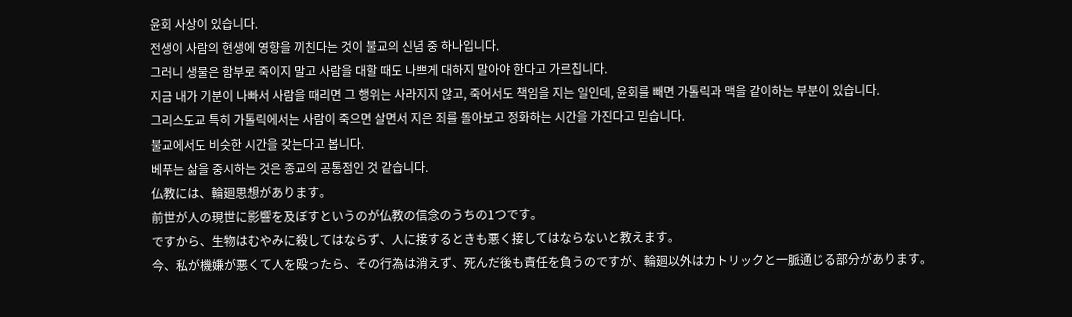윤회 사상이 있습니다.
전생이 사람의 현생에 영향을 끼친다는 것이 불교의 신념 중 하나입니다.
그러니 생물은 함부로 죽이지 말고 사람을 대할 때도 나쁘게 대하지 말아야 한다고 가르칩니다.
지금 내가 기분이 나빠서 사람을 때리면 그 행위는 사라지지 않고, 죽어서도 책임을 지는 일인데, 윤회를 빼면 가톨릭과 맥을 같이하는 부분이 있습니다.
그리스도교 특히 가톨릭에서는 사람이 죽으면 살면서 지은 죄를 돌아보고 정화하는 시간을 가진다고 믿습니다.
불교에서도 비슷한 시간을 갖는다고 봅니다.
베푸는 삶을 중시하는 것은 종교의 공통점인 것 같습니다.
仏教には、輪廻思想があります。
前世が人の現世に影響を及ぼすというのが仏教の信念のうちの1つです。
ですから、生物はむやみに殺してはならず、人に接するときも悪く接してはならないと教えます。
今、私が機嫌が悪くて人を殴ったら、その行為は消えず、死んだ後も責任を負うのですが、輪廻以外はカトリックと一脈通じる部分があります。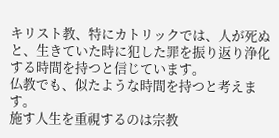キリスト教、特にカトリックでは、人が死ぬと、生きていた時に犯した罪を振り返り浄化する時間を持つと信じています。
仏教でも、似たような時間を持つと考えます。
施す人生を重視するのは宗教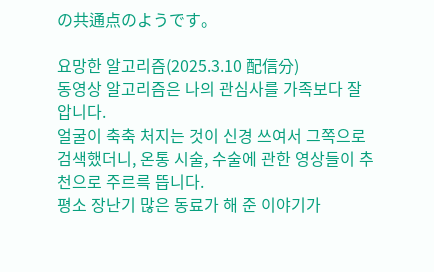の共通点のようです。

요망한 알고리즘(2025.3.10 配信分)
동영상 알고리즘은 나의 관심사를 가족보다 잘 압니다.
얼굴이 축축 처지는 것이 신경 쓰여서 그쪽으로 검색했더니, 온통 시술, 수술에 관한 영상들이 추천으로 주르륵 뜹니다.
평소 장난기 많은 동료가 해 준 이야기가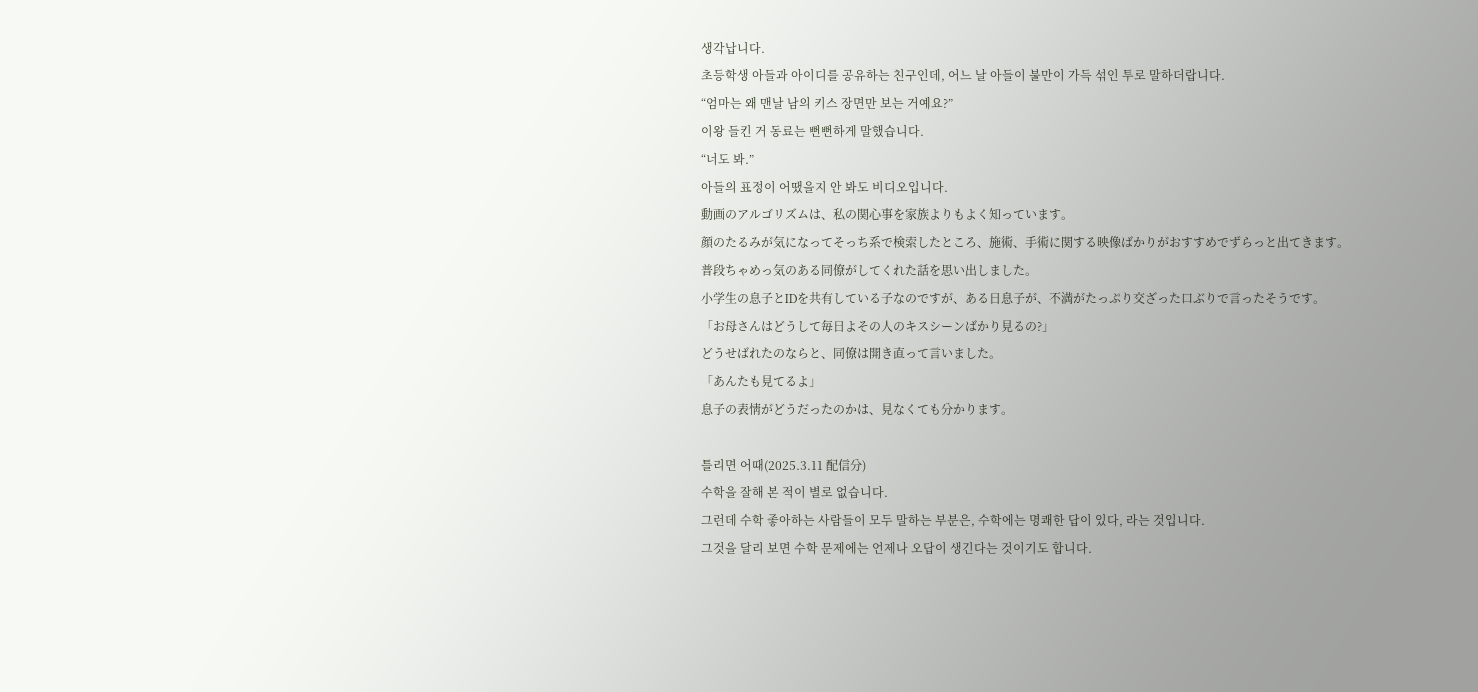생각납니다.
초등학생 아들과 아이디를 공유하는 친구인데, 어느 날 아들이 불만이 가득 섞인 투로 말하더랍니다.
“엄마는 왜 맨날 남의 키스 장면만 보는 거예요?”
이왕 들킨 거 동료는 뻔뻔하게 말했습니다.
“너도 봐.”
아들의 표정이 어땠을지 안 봐도 비디오입니다.
動画のアルゴリズムは、私の関心事を家族よりもよく知っています。
顔のたるみが気になってそっち系で検索したところ、施術、手術に関する映像ばかりがおすすめでずらっと出てきます。
普段ちゃめっ気のある同僚がしてくれた話を思い出しました。
小学生の息子とIDを共有している子なのですが、ある日息子が、不満がたっぷり交ざった口ぶりで言ったそうです。
「お母さんはどうして毎日よその人のキスシーンばかり見るの?」
どうせばれたのならと、同僚は開き直って言いました。
「あんたも見てるよ」
息子の表情がどうだったのかは、見なくても分かります。

틀리면 어때(2025.3.11 配信分)
수학을 잘해 본 적이 별로 없습니다.
그런데 수학 좋아하는 사람들이 모두 말하는 부분은, 수학에는 명쾌한 답이 있다, 라는 것입니다.
그것을 달리 보면 수학 문제에는 언제나 오답이 생긴다는 것이기도 합니다.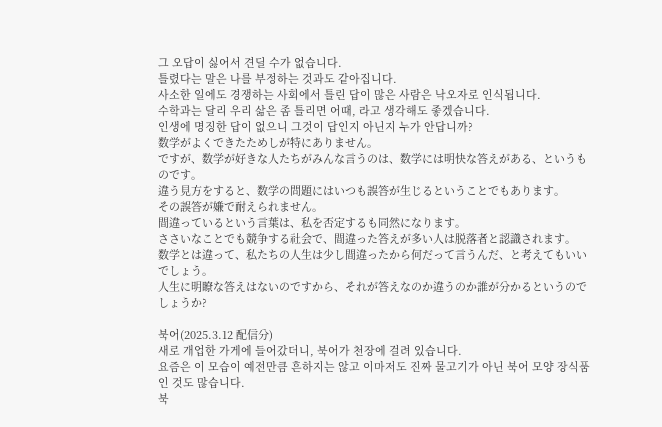그 오답이 싫어서 견딜 수가 없습니다.
틀렸다는 말은 나를 부정하는 것과도 같아집니다.
사소한 일에도 경쟁하는 사회에서 틀린 답이 많은 사람은 낙오자로 인식됩니다.
수학과는 달리 우리 삶은 좀 틀리면 어때, 라고 생각해도 좋겠습니다.
인생에 명징한 답이 없으니 그것이 답인지 아닌지 누가 안답니까?
数学がよくできたためしが特にありません。
ですが、数学が好きな人たちがみんな言うのは、数学には明快な答えがある、というものです。
違う見方をすると、数学の問題にはいつも誤答が生じるということでもあります。
その誤答が嫌で耐えられません。
間違っているという言葉は、私を否定するも同然になります。
ささいなことでも競争する社会で、間違った答えが多い人は脱落者と認識されます。
数学とは違って、私たちの人生は少し間違ったから何だって言うんだ、と考えてもいいでしょう。
人生に明瞭な答えはないのですから、それが答えなのか違うのか誰が分かるというのでしょうか?

북어(2025.3.12 配信分)
새로 개업한 가게에 들어갔더니, 북어가 천장에 걸려 있습니다.
요즘은 이 모습이 예전만큼 흔하지는 않고 이마저도 진짜 물고기가 아닌 북어 모양 장식품인 것도 많습니다.
북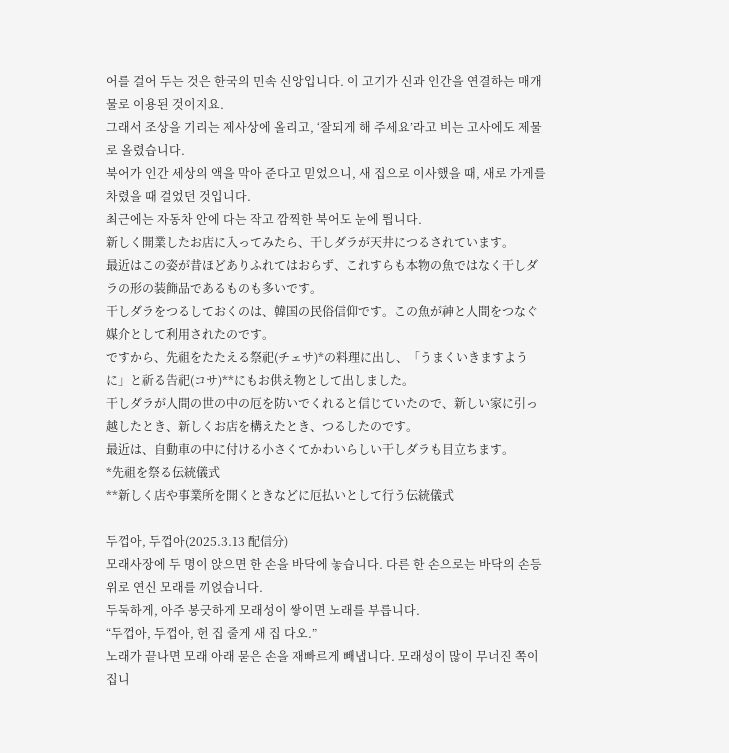어를 걸어 두는 것은 한국의 민속 신앙입니다. 이 고기가 신과 인간을 연결하는 매개물로 이용된 것이지요.
그래서 조상을 기리는 제사상에 올리고, ‘잘되게 해 주세요’라고 비는 고사에도 제물로 올렸습니다.
북어가 인간 세상의 액을 막아 준다고 믿었으니, 새 집으로 이사했을 때, 새로 가게를 차렸을 때 걸었던 것입니다.
최근에는 자동차 안에 다는 작고 깜찍한 북어도 눈에 띕니다.
新しく開業したお店に入ってみたら、干しダラが天井につるされています。
最近はこの姿が昔ほどありふれてはおらず、これすらも本物の魚ではなく干しダラの形の装飾品であるものも多いです。
干しダラをつるしておくのは、韓国の民俗信仰です。この魚が神と人間をつなぐ媒介として利用されたのです。
ですから、先祖をたたえる祭祀(チェサ)*の料理に出し、「うまくいきますように」と祈る告祀(コサ)**にもお供え物として出しました。
干しダラが人間の世の中の厄を防いでくれると信じていたので、新しい家に引っ越したとき、新しくお店を構えたとき、つるしたのです。
最近は、自動車の中に付ける小さくてかわいらしい干しダラも目立ちます。
*先祖を祭る伝統儀式
**新しく店や事業所を開くときなどに厄払いとして行う伝統儀式

두껍아, 두껍아(2025.3.13 配信分)
모래사장에 두 명이 앉으면 한 손을 바닥에 놓습니다. 다른 한 손으로는 바닥의 손등 위로 연신 모래를 끼얹습니다.
두둑하게, 아주 봉긋하게 모래성이 쌓이면 노래를 부릅니다.
“두껍아, 두껍아, 헌 집 줄게 새 집 다오.”
노래가 끝나면 모래 아래 묻은 손을 재빠르게 빼냅니다. 모래성이 많이 무너진 쪽이 집니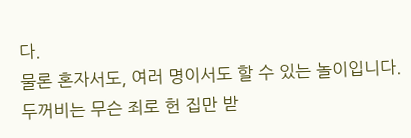다.
물론 혼자서도, 여러 명이서도 할 수 있는 놀이입니다.
두꺼비는 무슨 죄로 헌 집만 받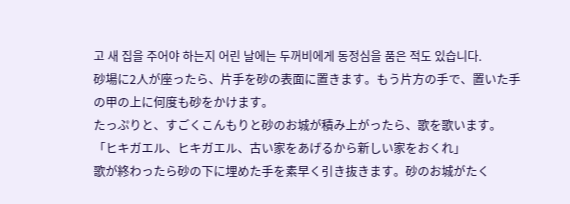고 새 집을 주어야 하는지 어린 날에는 두꺼비에게 동정심을 품은 적도 있습니다.
砂場に2人が座ったら、片手を砂の表面に置きます。もう片方の手で、置いた手の甲の上に何度も砂をかけます。
たっぷりと、すごくこんもりと砂のお城が積み上がったら、歌を歌います。
「ヒキガエル、ヒキガエル、古い家をあげるから新しい家をおくれ」
歌が終わったら砂の下に埋めた手を素早く引き抜きます。砂のお城がたく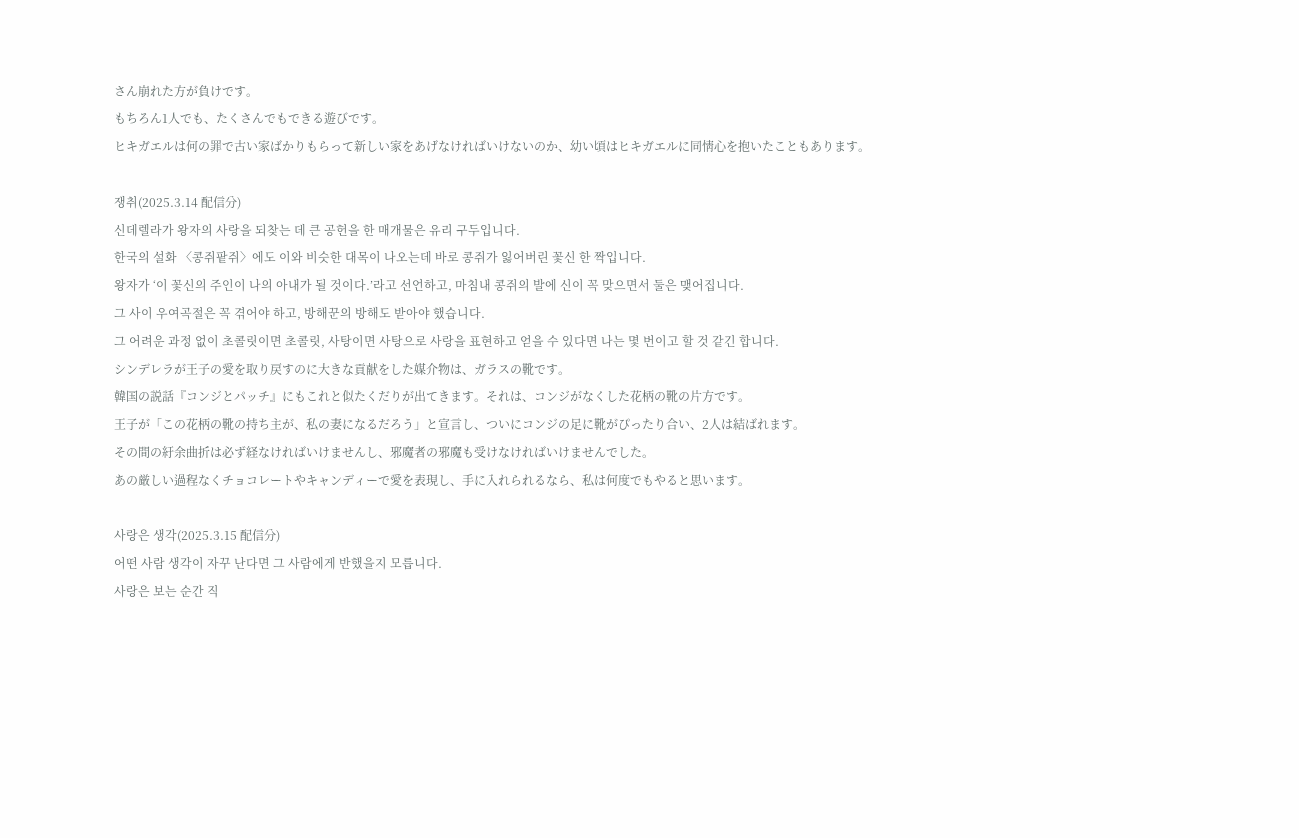さん崩れた方が負けです。
もちろん1人でも、たくさんでもできる遊びです。
ヒキガエルは何の罪で古い家ばかりもらって新しい家をあげなければいけないのか、幼い頃はヒキガエルに同情心を抱いたこともあります。

쟁취(2025.3.14 配信分)
신데렐라가 왕자의 사랑을 되찾는 데 큰 공헌을 한 매개물은 유리 구두입니다.
한국의 설화 〈콩쥐팥쥐〉에도 이와 비슷한 대목이 나오는데 바로 콩쥐가 잃어버린 꽃신 한 짝입니다.
왕자가 ‘이 꽃신의 주인이 나의 아내가 될 것이다.’라고 선언하고, 마침내 콩쥐의 발에 신이 꼭 맞으면서 둘은 맺어집니다.
그 사이 우여곡절은 꼭 겪어야 하고, 방해꾼의 방해도 받아야 했습니다.
그 어려운 과정 없이 초콜릿이면 초콜릿, 사탕이면 사탕으로 사랑을 표현하고 얻을 수 있다면 나는 몇 번이고 할 것 같긴 합니다.
シンデレラが王子の愛を取り戻すのに大きな貢献をした媒介物は、ガラスの靴です。
韓国の説話『コンジとパッチ』にもこれと似たくだりが出てきます。それは、コンジがなくした花柄の靴の片方です。
王子が「この花柄の靴の持ち主が、私の妻になるだろう」と宣言し、ついにコンジの足に靴がぴったり合い、2人は結ばれます。
その間の紆余曲折は必ず経なければいけませんし、邪魔者の邪魔も受けなければいけませんでした。
あの厳しい過程なくチョコレートやキャンディーで愛を表現し、手に入れられるなら、私は何度でもやると思います。

사랑은 생각(2025.3.15 配信分)
어떤 사람 생각이 자꾸 난다면 그 사람에게 반했을지 모릅니다.
사랑은 보는 순간 직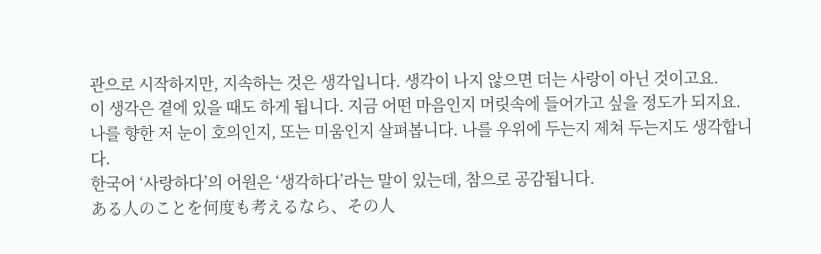관으로 시작하지만, 지속하는 것은 생각입니다. 생각이 나지 않으면 더는 사랑이 아닌 것이고요.
이 생각은 곁에 있을 때도 하게 됩니다. 지금 어떤 마음인지 머릿속에 들어가고 싶을 정도가 되지요.
나를 향한 저 눈이 호의인지, 또는 미움인지 살펴봅니다. 나를 우위에 두는지 제쳐 두는지도 생각합니다.
한국어 ‘사랑하다’의 어원은 ‘생각하다’라는 말이 있는데, 참으로 공감됩니다.
ある人のことを何度も考えるなら、その人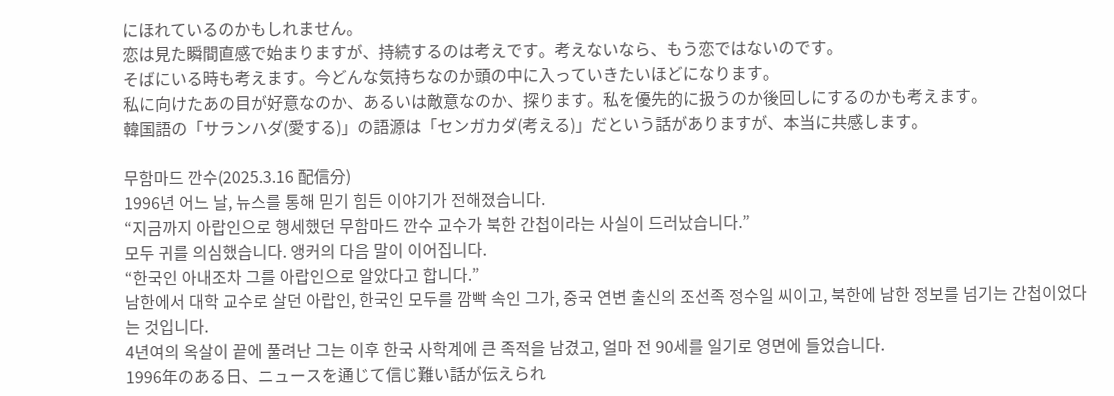にほれているのかもしれません。
恋は見た瞬間直感で始まりますが、持続するのは考えです。考えないなら、もう恋ではないのです。
そばにいる時も考えます。今どんな気持ちなのか頭の中に入っていきたいほどになります。
私に向けたあの目が好意なのか、あるいは敵意なのか、探ります。私を優先的に扱うのか後回しにするのかも考えます。
韓国語の「サランハダ(愛する)」の語源は「センガカダ(考える)」だという話がありますが、本当に共感します。

무함마드 깐수(2025.3.16 配信分)
1996년 어느 날, 뉴스를 통해 믿기 힘든 이야기가 전해졌습니다.
“지금까지 아랍인으로 행세했던 무함마드 깐수 교수가 북한 간첩이라는 사실이 드러났습니다.”
모두 귀를 의심했습니다. 앵커의 다음 말이 이어집니다.
“한국인 아내조차 그를 아랍인으로 알았다고 합니다.”
남한에서 대학 교수로 살던 아랍인, 한국인 모두를 깜빡 속인 그가, 중국 연변 출신의 조선족 정수일 씨이고, 북한에 남한 정보를 넘기는 간첩이었다는 것입니다.
4년여의 옥살이 끝에 풀려난 그는 이후 한국 사학계에 큰 족적을 남겼고, 얼마 전 90세를 일기로 영면에 들었습니다.
1996年のある日、ニュースを通じて信じ難い話が伝えられ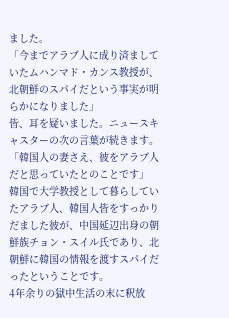ました。
「今までアラブ人に成り済ましていたムハンマド・カンス教授が、北朝鮮のスパイだという事実が明らかになりました」
皆、耳を疑いました。ニュースキャスターの次の言葉が続きます。
「韓国人の妻さえ、彼をアラブ人だと思っていたとのことです」
韓国で大学教授として暮らしていたアラブ人、韓国人皆をすっかりだました彼が、中国延辺出身の朝鮮族チョン・スイル氏であり、北朝鮮に韓国の情報を渡すスパイだったということです。
4年余りの獄中生活の末に釈放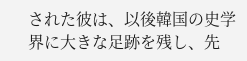された彼は、以後韓国の史学界に大きな足跡を残し、先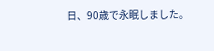日、90歳で永眠しました。